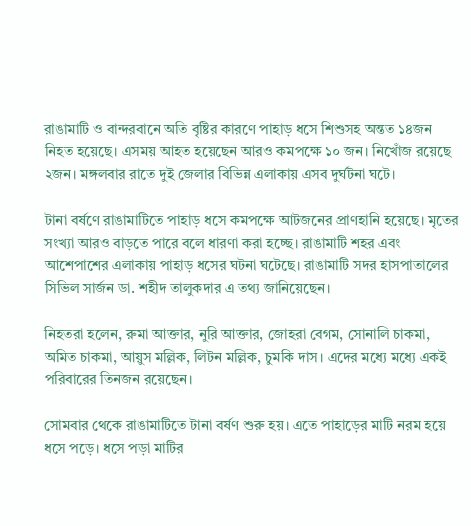রাঙামাটি ও বান্দরবানে অতি বৃষ্টির কারণে পাহাড় ধসে শিশুসহ অন্তত ১৪জন নিহত হয়েছে। এসময় আহত হয়েছেন আরও কমপক্ষে ১০ জন। নিখোঁজ রয়েছে ২জন। মঙ্গলবার রাতে দুই জেলার বিভিন্ন এলাকায় এসব দুর্ঘটনা ঘটে।

টানা বর্ষণে রাঙামাটিতে পাহাড় ধসে কমপক্ষে আটজনের প্রাণহানি হয়েছে। মৃতের সংখ্যা আরও বাড়তে পারে বলে ধারণা করা হচ্ছে। রাঙামাটি শহর এবং আশেপাশের এলাকায় পাহাড় ধসের ঘটনা ঘটেছে। রাঙামাটি সদর হাসপাতালের সিভিল সার্জন ডা. শহীদ তালুকদার এ তথ্য জানিয়েছেন।

নিহতরা হলেন, রুমা আক্তার, নুরি আক্তার, জোহরা বেগম, সোনালি চাকমা, অমিত চাকমা, আয়ুস মল্লিক, লিটন মল্লিক, চুমকি দাস। এদের মধ্যে মধ্যে একই পরিবারের তিনজন রয়েছেন।

সোমবার থেকে রাঙামাটিতে টানা বর্ষণ শুরু হয়। এতে পাহাড়ের মাটি নরম হয়ে ধসে পড়ে। ধসে পড়া মাটির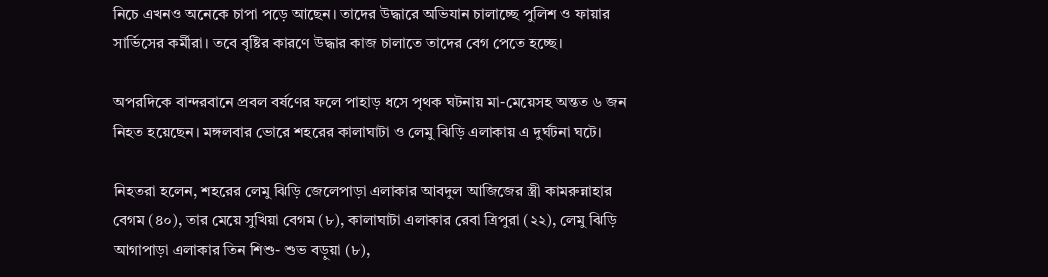নিচে এখনও অনেকে চাপা পড়ে আছেন। তাদের উদ্ধারে অভিযান চালাচ্ছে পুলিশ ও ফায়ার সার্ভিসের কর্মীরা। তবে বৃষ্টির কারণে উদ্ধার কাজ চালাতে তাদের বেগ পেতে হচ্ছে।

অপরদিকে বান্দরবানে প্রবল বর্ষণের ফলে পাহাড় ধসে পৃথক ঘটনায় মা-মেয়েসহ অন্তত ৬ জন নিহত হয়েছেন। মঙ্গলবার ভোরে শহরের কালাঘাটা ও লেমু ঝিড়ি এলাকায় এ দুর্ঘটনা ঘটে।

নিহতরা হলেন, শহরের লেমু ঝিড়ি জেলেপাড়া এলাকার আবদুল আজিজের স্ত্রী কামরুন্নাহার বেগম (৪০), তার মেয়ে সুখিয়া বেগম (৮), কালাঘাটা এলাকার রেবা ত্রিপুরা (২২), লেমু ঝিড়ি আগাপাড়া এলাকার তিন শিশু- শুভ বড়ুয়া (৮),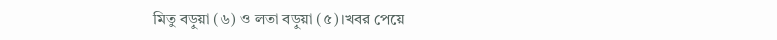মিতু বড়ুয়া (৬) ও লতা বড়ুয়া (৫)।খবর পেয়ে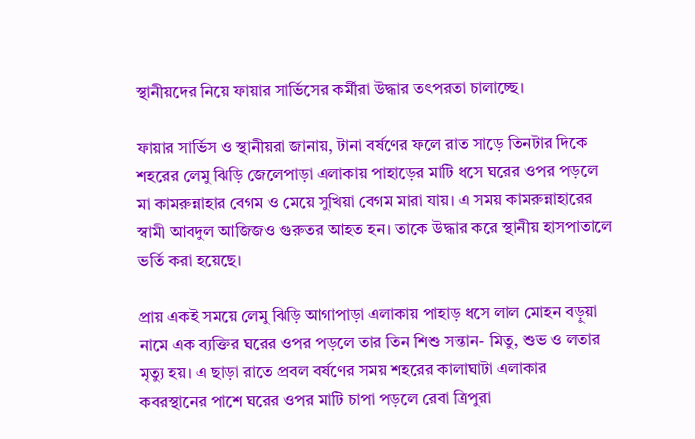স্থানীয়দের নিয়ে ফায়ার সার্ভিসের কর্মীরা উদ্ধার তৎপরতা চালাচ্ছে।

ফায়ার সার্ভিস ও স্থানীয়রা জানায়, টানা বর্ষণের ফলে রাত সাড়ে তিনটার দিকে শহরের লেমু ঝিড়ি জেলেপাড়া এলাকায় পাহাড়ের মাটি ধসে ঘরের ওপর পড়লে মা কামরুন্নাহার বেগম ও মেয়ে সুখিয়া বেগম মারা যায়। এ সময় কামরুন্নাহারের স্বামী আবদুল আজিজও গুরুতর আহত হন। তাকে উদ্ধার করে স্থানীয় হাসপাতালে ভর্তি করা হয়েছে।

প্রায় একই সময়ে লেমু ঝিড়ি আগাপাড়া এলাকায় পাহাড় ধসে লাল মোহন বড়ুয়া নামে এক ব্যক্তির ঘরের ওপর পড়লে তার তিন শিশু সন্তান- মিতু, শুভ ও লতার মৃত্যু হয়। এ ছাড়া রাতে প্রবল বর্ষণের সময় শহরের কালাঘাটা এলাকার কবরস্থানের পাশে ঘরের ওপর মাটি চাপা পড়লে রেবা ত্রিপুরা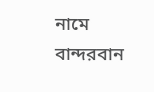নামে বান্দরবান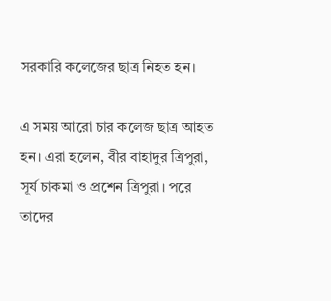সরকারি কলেজের ছাত্র নিহত হন।

এ সময় আরো চার কলেজ ছাত্র আহত হন। এরা হলেন, বীর বাহাদুর ত্রিপুরা, সূর্য চাকমা ও প্রশেন ত্রিপুরা। পরে তাদের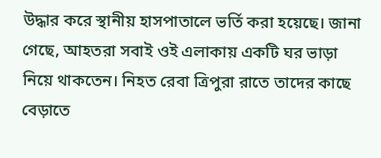উদ্ধার করে স্থানীয় হাসপাতালে ভর্তি করা হয়েছে। জানা গেছে, আহতরা সবাই ওই এলাকায় একটি ঘর ভাড়া নিয়ে থাকতেন। নিহত রেবা ত্রিপুরা রাতে তাদের কাছে বেড়াতে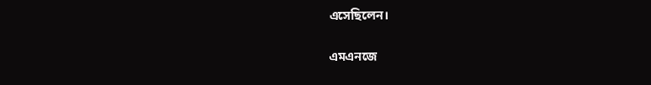এসেছিলেন।

এমএনজে